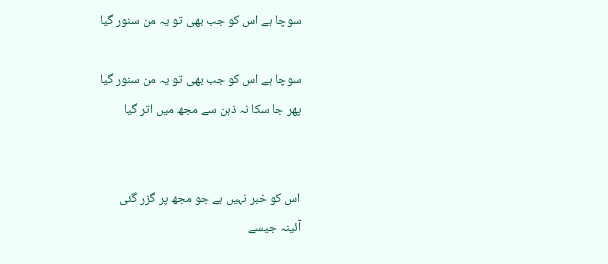سوچا ہے اس کو جب بھی تو یہ من سنور گیا

سوچا ہے اس کو جب بھی تو یہ من سنور گیا
پھر جا سکا نہ ذہن سے مجھ میں اتر گیا


اس کو خبر نہیں ہے جو مجھ پر گزر گئی
آئینہ جیسے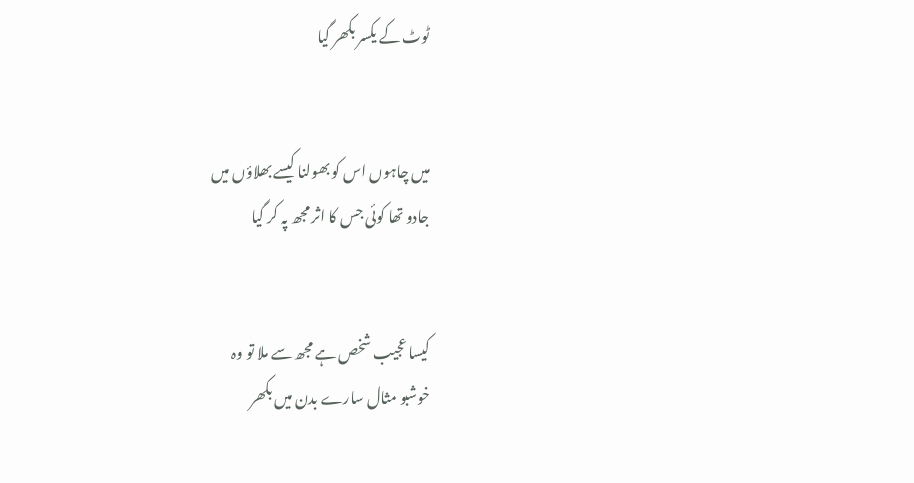ٹوٹ کے یکسر بکھر گیا


میں چاہوں اس کو بھولنا کیسے بھلاؤں میں
جادو تھا کوئی جس کا اثر مجھ پہ کر گیا


کیسا عجیب شخص ہے مجھ سے ملا تو وہ
خوشبو مثال سارے بدن میں بکھر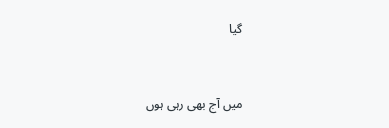گیا


میں آج بھی رہی ہوں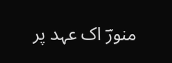منورؔ اک عہد پر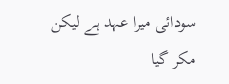سودائی میرا عہد ہے لیکن مکر گیا